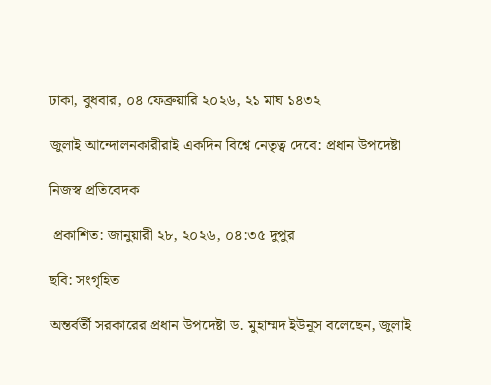ঢাকা, বুধবার, ০৪ ফেব্রুয়ারি ২০২৬, ২১ মাঘ ১৪৩২

জুলাই আন্দোলনকারীরাই একদিন বিশ্বে নেতৃত্ব দেবে: প্রধান উপদেষ্টা

নিজস্ব প্রতিবেদক

 প্রকাশিত: জানুয়ারী ২৮, ২০২৬, ০৪:৩৫ দুপুর

ছবি: সংগৃহিত

অন্তর্বর্তী সরকারের প্রধান উপদেষ্টা ড. মুহাম্মদ ইউনূস বলেছেন, জুলাই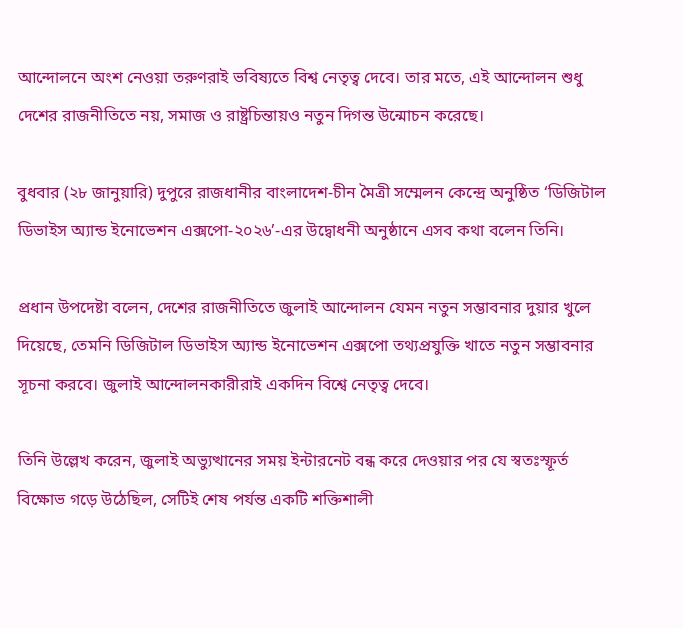আন্দোলনে অংশ নেওয়া তরুণরাই ভবিষ্যতে বিশ্ব নেতৃত্ব দেবে। তার মতে, এই আন্দোলন শুধু দেশের রাজনীতিতে নয়, সমাজ ও রাষ্ট্রচিন্তায়ও নতুন দিগন্ত উন্মোচন করেছে।

বুধবার (২৮ জানুয়ারি) দুপুরে রাজধানীর বাংলাদেশ-চীন মৈত্রী সম্মেলন কেন্দ্রে অনুষ্ঠিত ‘ডিজিটাল ডিভাইস অ্যান্ড ইনোভেশন এক্সপো-২০২৬’-এর উদ্বোধনী অনুষ্ঠানে এসব কথা বলেন তিনি।

প্রধান উপদেষ্টা বলেন, দেশের রাজনীতিতে জুলাই আন্দোলন যেমন নতুন সম্ভাবনার দুয়ার খুলে দিয়েছে, তেমনি ডিজিটাল ডিভাইস অ্যান্ড ইনোভেশন এক্সপো তথ্যপ্রযুক্তি খাতে নতুন সম্ভাবনার সূচনা করবে। জুলাই আন্দোলনকারীরাই একদিন বিশ্বে নেতৃত্ব দেবে।

তিনি উল্লেখ করেন, জুলাই অভ্যুত্থানের সময় ইন্টারনেট বন্ধ করে দেওয়ার পর যে স্বতঃস্ফূর্ত বিক্ষোভ গড়ে উঠেছিল, সেটিই শেষ পর্যন্ত একটি শক্তিশালী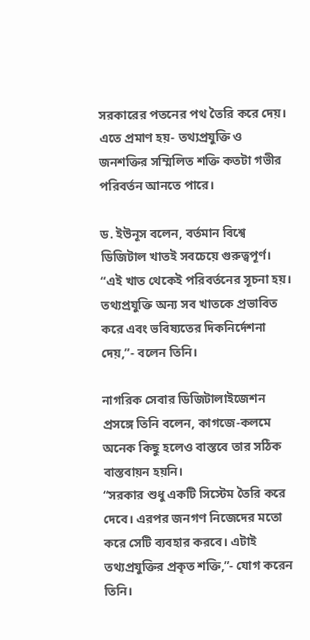সরকারের পতনের পথ তৈরি করে দেয়। এতে প্রমাণ হয়- তথ্যপ্রযুক্তি ও জনশক্তির সম্মিলিত শক্তি কতটা গভীর পরিবর্তন আনতে পারে।

ড. ইউনূস বলেন, বর্তমান বিশ্বে ডিজিটাল খাতই সবচেয়ে গুরুত্বপূর্ণ।
“এই খাত থেকেই পরিবর্তনের সূচনা হয়। তথ্যপ্রযুক্তি অন্য সব খাতকে প্রভাবিত করে এবং ভবিষ্যতের দিকনির্দেশনা দেয়,”- বলেন তিনি।

নাগরিক সেবার ডিজিটালাইজেশন প্রসঙ্গে তিনি বলেন, কাগজে-কলমে অনেক কিছু হলেও বাস্তবে তার সঠিক বাস্তবায়ন হয়নি।
“সরকার শুধু একটি সিস্টেম তৈরি করে দেবে। এরপর জনগণ নিজেদের মতো করে সেটি ব্যবহার করবে। এটাই তথ্যপ্রযুক্তির প্রকৃত শক্তি,”- যোগ করেন তিনি।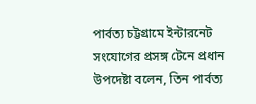পার্বত্য চট্টগ্রামে ইন্টারনেট সংযোগের প্রসঙ্গ টেনে প্রধান উপদেষ্টা বলেন, তিন পার্বত্য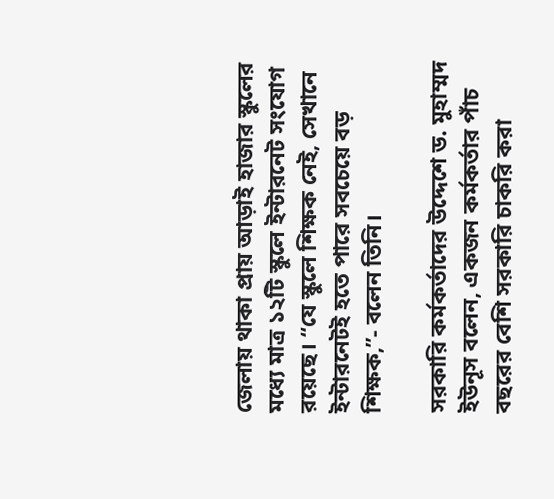জেলায় থাকা প্রায় আড়াই হাজার স্কুলের মধ্যে মাত্র ১২টি স্কুলে ইন্টারনেট সংযোগ রয়েছে। “যে স্কুলে শিক্ষক নেই, সেখানে ইন্টারনেটই হতে পারে সবচেয়ে বড় শিক্ষক,”- বলেন তিনি।

সরকারি কর্মকর্তাদের উদ্দেশে ড. মুহাম্মদ ইউনূস বলেন, একজন কর্মকর্তার পাঁচ বছরের বেশি সরকারি চাকরি করা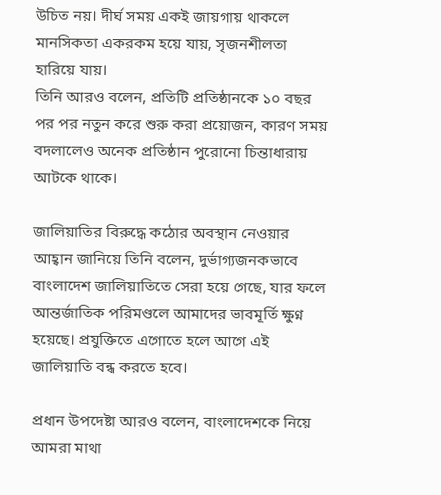উচিত নয়। দীর্ঘ সময় একই জায়গায় থাকলে মানসিকতা একরকম হয়ে যায়, সৃজনশীলতা হারিয়ে যায়।
তিনি আরও বলেন, প্রতিটি প্রতিষ্ঠানকে ১০ বছর পর পর নতুন করে শুরু করা প্রয়োজন, কারণ সময় বদলালেও অনেক প্রতিষ্ঠান পুরোনো চিন্তাধারায় আটকে থাকে।

জালিয়াতির বিরুদ্ধে কঠোর অবস্থান নেওয়ার আহ্বান জানিয়ে তিনি বলেন, দুর্ভাগ্যজনকভাবে বাংলাদেশ জালিয়াতিতে সেরা হয়ে গেছে, যার ফলে আন্তর্জাতিক পরিমণ্ডলে আমাদের ভাবমূর্তি ক্ষুণ্ন হয়েছে। প্রযুক্তিতে এগোতে হলে আগে এই জালিয়াতি বন্ধ করতে হবে।

প্রধান উপদেষ্টা আরও বলেন, বাংলাদেশকে নিয়ে আমরা মাথা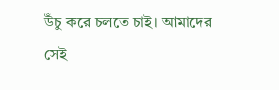উঁচু করে চলতে চাই। আমাদের সেই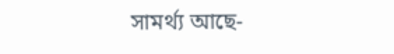সামর্থ্য আছে-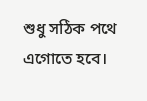শুধু সঠিক পথে এগোতে হবে।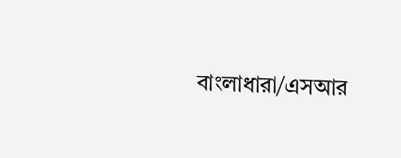বাংলাধারা/এসআর